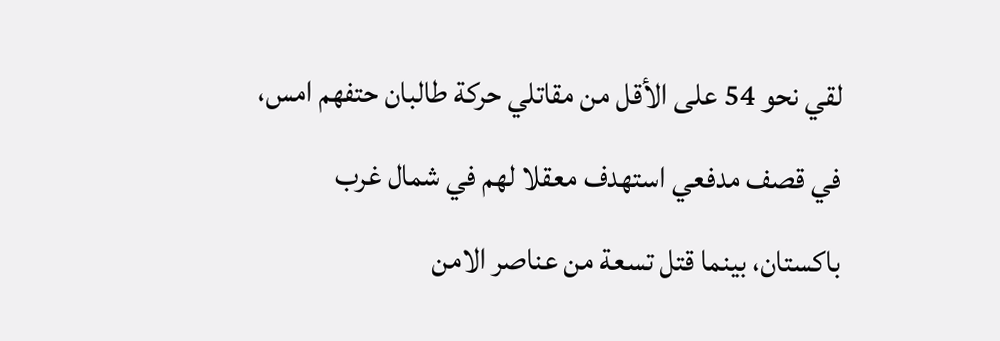لقي نحو 54 على الأقل من مقاتلي حركة طالبان حتفهم امس، في قصف مدفعي استهدف معقلا لهم في شمال غرب باكستان، بينما قتل تسعة من عناصر الامن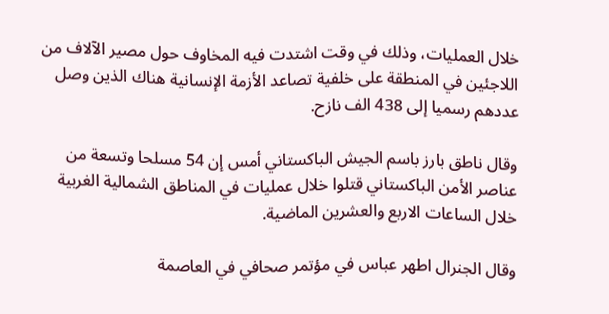خلال العمليات، وذلك في وقت اشتدت فيه المخاوف حول مصير الآلاف من اللاجئين في المنطقة على خلفية تصاعد الأزمة الإنسانية هناك الذين وصل عددهم رسميا إلى 438 الف نازح.

وقال ناطق بارز باسم الجيش الباكستاني أمس إن 54 مسلحا وتسعة من عناصر الأمن الباكستاني قتلوا خلال عمليات في المناطق الشمالية الغربية خلال الساعات الاربع والعشرين الماضية.

وقال الجنرال اطهر عباس في مؤتمر صحافي في العاصمة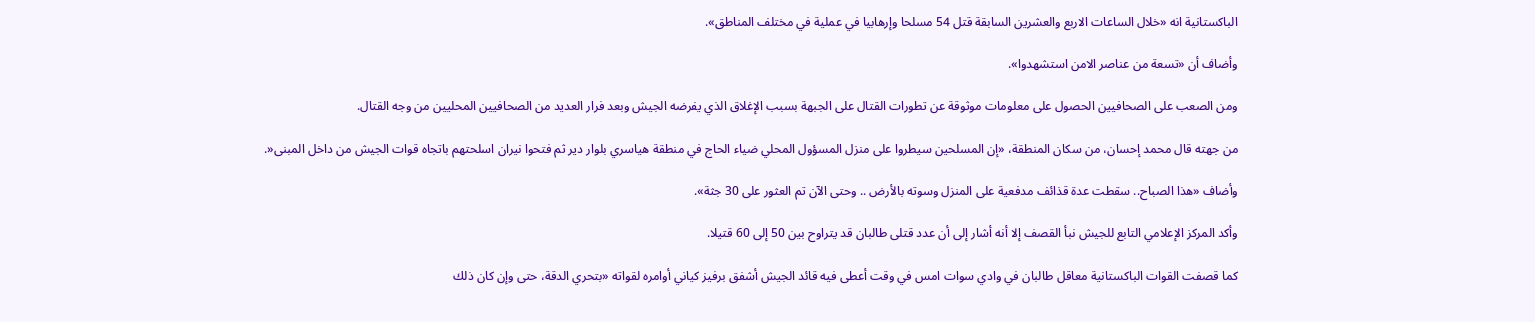الباكستانية انه «خلال الساعات الاربع والعشرين السابقة قتل 54 مسلحا وإرهابيا في عملية في مختلف المناطق».

وأضاف أن «تسعة من عناصر الامن استشهدوا».

ومن الصعب على الصحافيين الحصول على معلومات موثوقة عن تطورات القتال على الجبهة بسبب الإغلاق الذي يفرضه الجيش وبعد فرار العديد من الصحافيين المحليين من وجه القتال.

من جهته قال محمد إحسان، من سكان المنطقة، «إن المسلحين سيطروا على منزل المسؤول المحلي ضياء الحاج في منطقة هياسري بلوار دير ثم فتحوا نيران اسلحتهم باتجاه قوات الجيش من داخل المبنى«.

وأضاف «هذا الصباح.. سقطت عدة قذائف مدفعية على المنزل وسوته بالأرض .. وحتى الآن تم العثور على 30 جثة».

وأكد المركز الإعلامي التابع للجيش نبأ القصف إلا أنه أشار إلى أن عدد قتلى طالبان قد يتراوح بين 50 إلى 60 قتيلا.

كما قصفت القوات الباكستانية معاقل طالبان في وادي سوات امس في وقت أعطى فيه قائد الجيش أشفق برفيز كياني أوامره لقواته «بتحري الدقة، حتى وإن كان ذلك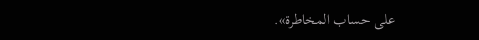على حساب المخاطرة».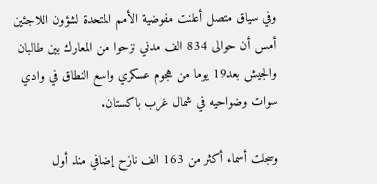وفي سياق متصل أعلنت مفوضية الأمم المتحدة لشؤون اللاجئين أمس أن حوالى 834 الف مدني نزحوا من المعارك بين طالبان والجيش بعد19 يوما من هجوم عسكري واسع النطاق في وادي سوات وضواحيه في شمال غرب باكستان.

وسجلت أسماء أكثر من 163 الف نازح إضافي منذ أول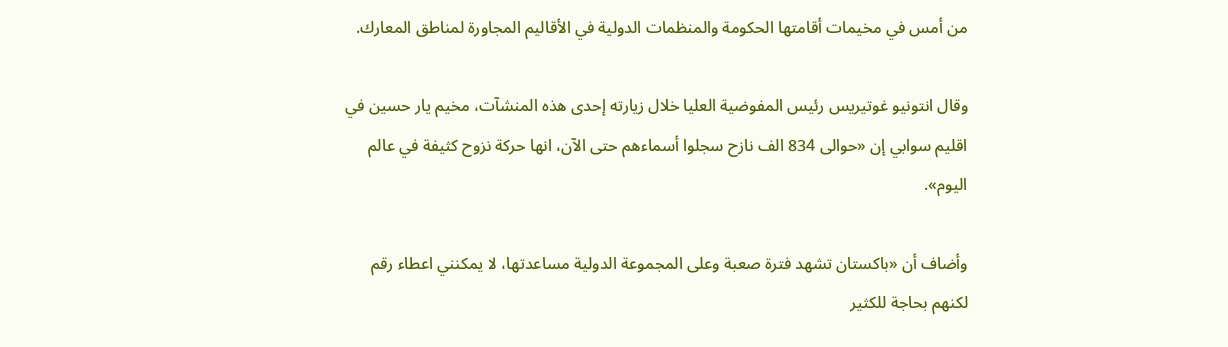من أمس في مخيمات أقامتها الحكومة والمنظمات الدولية في الأقاليم المجاورة لمناطق المعارك.

وقال انتونيو غوتيريس رئيس المفوضية العليا خلال زيارته إحدى هذه المنشآت، مخيم يار حسين في اقليم سوابي إن «حوالى 834 الف نازح سجلوا أسماءهم حتى الآن، انها حركة نزوح كثيفة في عالم اليوم».

وأضاف أن «باكستان تشهد فترة صعبة وعلى المجموعة الدولية مساعدتها، لا يمكنني اعطاء رقم لكنهم بحاجة للكثير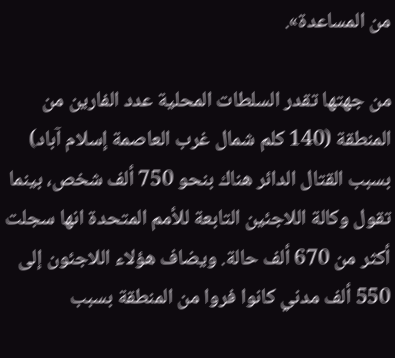من المساعدة».

من جهتها تقدر السلطات المحلية عدد الفارين من المنطقة (140 كلم شمال غرب العاصمة إسلام آباد) بسبب القتال الدائر هناك بنحو 750 ألف شخص، بينما تقول وكالة اللاجئين التابعة للأمم المتحدة انها سجلت أكثر من 670 ألف حالة. ويضاف هؤلاء اللاجئون إلى 550 ألف مدني كانوا فروا من المنطقة بسبب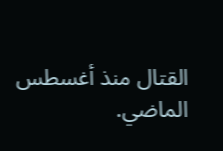القتال منذ أغسطس الماضي.